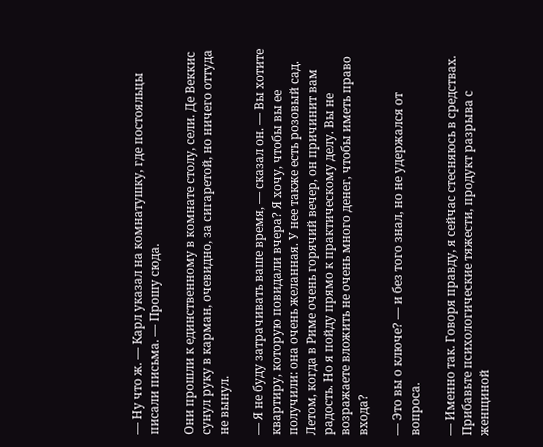— Ну что ж. — Карл указал на комнатушку, где постояльцы писали письма. — Прошу сюда.

Они прошли к единственному в комнате столу, сели. Де Веккис сунул руку в карман, очевидно, за сигаретой, но ничего оттуда не вынул.

— Я не буду затрачивать ваше время, — сказал он. — Вы хотите квартиру, которую повидали вчера? Я хочу, чтобы вы ее получили: она очень желанная. У нее также есть розовый сад. Летом, когда в Риме очень горячий вечер, он причинит вам радость. Но я пойду прямо к практическому делу. Вы не возражаете вложить не очень много денег, чтобы иметь право входа?

— Это вы о ключе? — и без того знал, но не удержался от вопроса.

— Именно так. Говоря правду, я сейчас стесняюсь в средствах. Прибавьте психологические тяжести, продукт разрыва с женщиной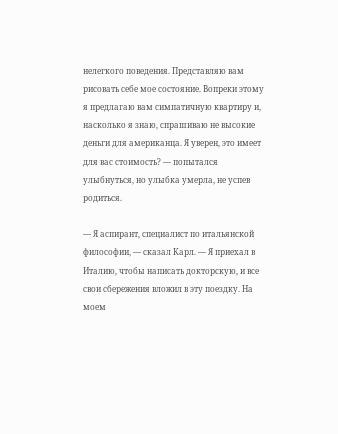нелегкого поведения. Представляю вам рисовать себе мое состояние. Вопреки этому я предлагаю вам симпатичную квартиру и, насколько я знаю, спрашиваю не высокие деньги для американца. Я уверен, это имеет для вас стоимость? — попытался улыбнуться, но улыбка умерла, не успев родиться.

— Я аспирант, специалист по итальянской философии, — сказал Карл. — Я приехал в Италию, чтобы написать докторскую, и все свои сбережения вложил в эту поездку. На моем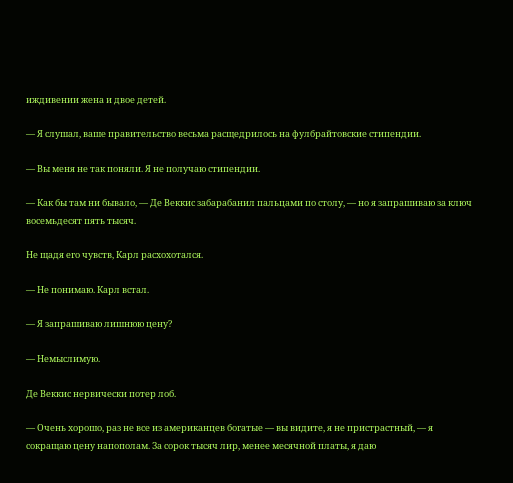иждивении жена и двое детей.

— Я слушал, ваше правительство весьма расщедрилось на фулбрайтовские стипендии.

— Вы меня не так поняли. Я не получаю стипендии.

— Как бы там ни бывало, — Де Веккис забарабанил пальцами по столу, — но я запрашиваю за ключ восемьдесят пять тысяч.

Не щадя его чувств, Карл расхохотался.

— Не понимаю. Карл встал.

— Я запрашиваю лишнюю цену?

— Немыслимую.

Де Веккис нервически потер лоб.

— Очень хорошо, раз не все из американцев богатые — вы видите, я не пристрастный, — я сокращаю цену напополам. За сорок тысяч лир, менее месячной платы, я даю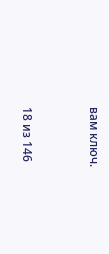вам ключ.



18 из 146